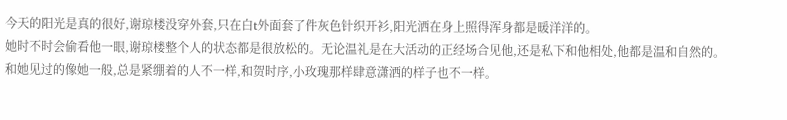今天的阳光是真的很好,谢琼楼没穿外套,只在白t外面套了件灰色针织开衫,阳光洒在身上照得浑身都是暖洋洋的。
她时不时会偷看他一眼,谢琼楼整个人的状态都是很放松的。无论温礼是在大活动的正经场合见他,还是私下和他相处,他都是温和自然的。
和她见过的像她一般,总是紧绷着的人不一样,和贺时序,小玫瑰那样肆意潇洒的样子也不一样。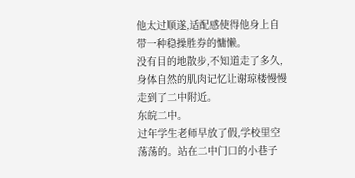他太过顺遂,适配感使得他身上自带一种稳操胜券的慵懒。
没有目的地散步,不知道走了多久,身体自然的肌肉记忆让谢琼楼慢慢走到了二中附近。
东皖二中。
过年学生老师早放了假,学校里空
荡荡的。站在二中门口的小巷子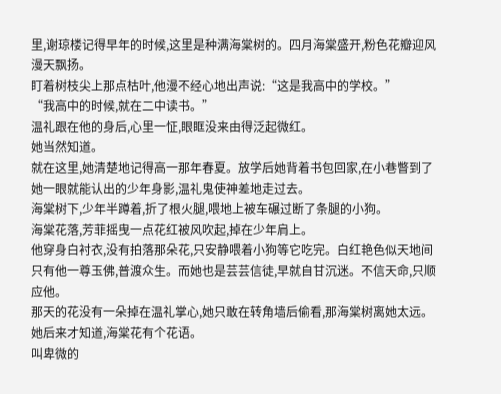里,谢琼楼记得早年的时候,这里是种满海棠树的。四月海棠盛开,粉色花瓣迎风漫天飘扬。
盯着树枝尖上那点枯叶,他漫不经心地出声说:“这是我高中的学校。”
“我高中的时候,就在二中读书。”
温礼跟在他的身后,心里一怔,眼眶没来由得泛起微红。
她当然知道。
就在这里,她清楚地记得高一那年春夏。放学后她背着书包回家,在小巷瞥到了她一眼就能认出的少年身影,温礼鬼使神差地走过去。
海棠树下,少年半蹲着,折了根火腿,喂地上被车碾过断了条腿的小狗。
海棠花落,芳菲摇曳一点花红被风吹起,掉在少年肩上。
他穿身白衬衣,没有拍落那朵花,只安静喂着小狗等它吃完。白红艳色似天地间只有他一尊玉佛,普渡众生。而她也是芸芸信徒,早就自甘沉迷。不信天命,只顺应他。
那天的花没有一朵掉在温礼掌心,她只敢在转角墙后偷看,那海棠树离她太远。
她后来才知道,海棠花有个花语。
叫卑微的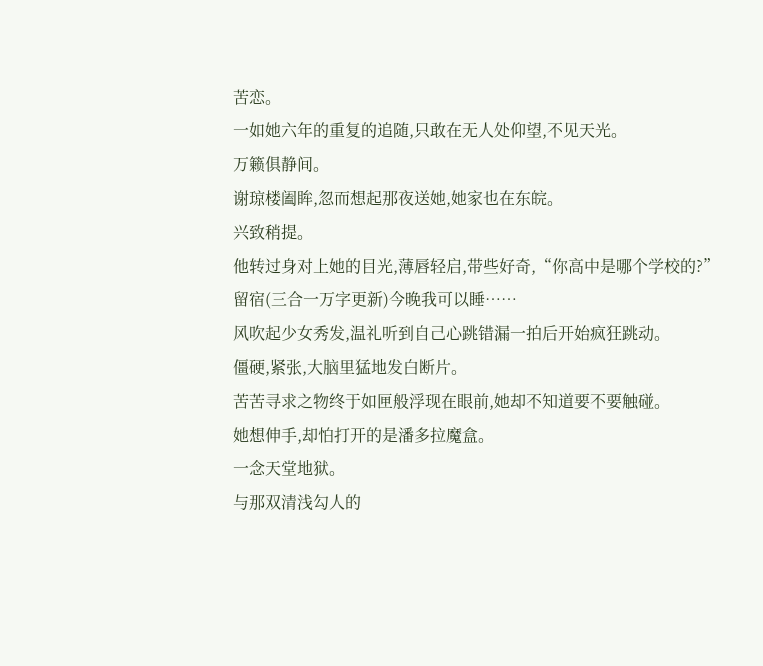苦恋。
一如她六年的重复的追随,只敢在无人处仰望,不见天光。
万籁俱静间。
谢琼楼阖眸,忽而想起那夜送她,她家也在东皖。
兴致稍提。
他转过身对上她的目光,薄唇轻启,带些好奇,“你高中是哪个学校的?”
留宿(三合一万字更新)今晚我可以睡……
风吹起少女秀发,温礼听到自己心跳错漏一拍后开始疯狂跳动。
僵硬,紧张,大脑里猛地发白断片。
苦苦寻求之物终于如匣般浮现在眼前,她却不知道要不要触碰。
她想伸手,却怕打开的是潘多拉魔盒。
一念天堂地狱。
与那双清浅勾人的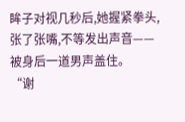眸子对视几秒后,她握紧拳头,张了张嘴,不等发出声音——
被身后一道男声盖住。
“谢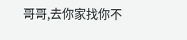哥哥,去你家找你不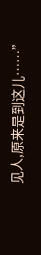见人,原来是到这儿……”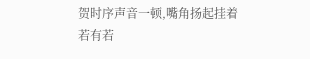贺时序声音一顿,嘴角扬起挂着若有若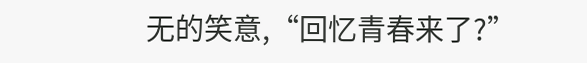无的笑意,“回忆青春来了?”